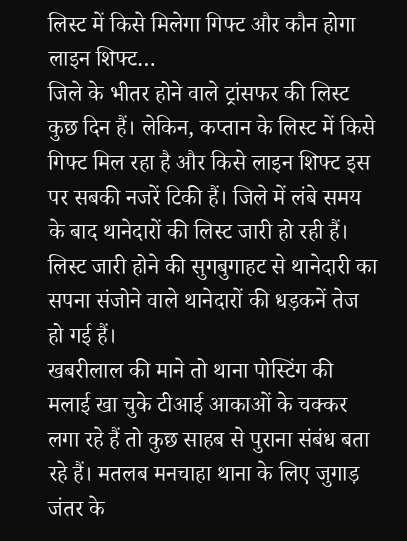लिस्ट में किसे मिलेगा गिफ्ट और कौन होगा लाइन शिफ्ट…
जिले के भीतर होने वाले ट्रांसफर की लिस्ट कुछ दिन हैं। लेकिन, कप्तान के लिस्ट में किसे गिफ्ट मिल रहा है और किसे लाइन शिफ्ट इस पर सबकी नजरें टिकी हैं। जिले में लंबे समय के बाद थानेदारों की लिस्ट जारी हो रही हैं। लिस्ट जारी होने की सुगबुगाहट से थानेदारी का सपना संजोने वाले थानेदारों की धड़कनें तेज हो गई हैं।
खबरीलाल की माने तो थाना पोस्टिंग की मलाई खा चुके टीआई आकाओं के चक्कर लगा रहे हैं तो कुछ साहब से पुराना संबंध बता रहे हैं। मतलब मनचाहा थाना के लिए जुगाड़ जंतर के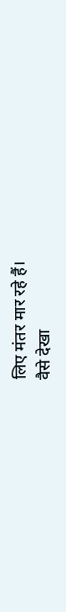लिए मंतर मार रहे हैं।
वैसे देखा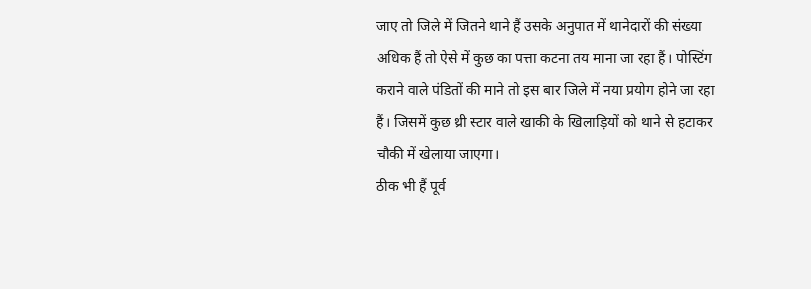जाए तो जिले में जितने थाने हैं उसके अनुपात में थानेदारों की संख्या अधिक हैं तो ऐसे में कुछ का पत्ता कटना तय माना जा रहा हैं। पोस्टिंग कराने वाले पंडितों की माने तो इस बार जिले में नया प्रयोग होने जा रहा हैं। जिसमें कुछ थ्री स्टार वाले खाकी के खिलाड़ियों को थाने से हटाकर चौकी में खेलाया जाएगा।
ठीक भी हैं पूर्व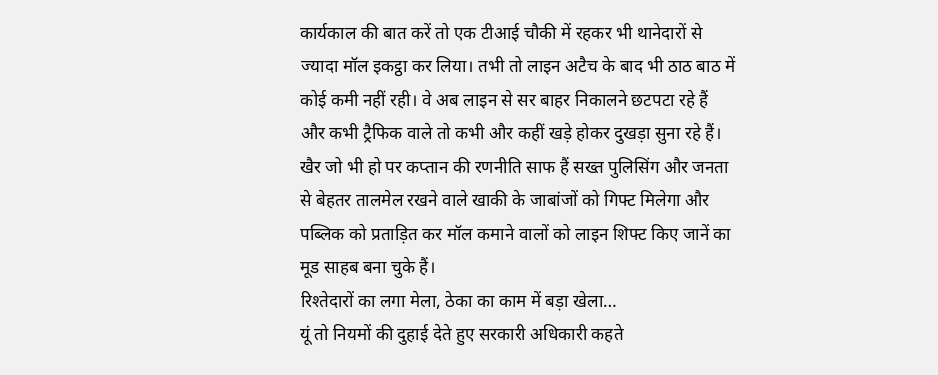कार्यकाल की बात करें तो एक टीआई चौकी में रहकर भी थानेदारों से ज्यादा मॉल इकट्ठा कर लिया। तभी तो लाइन अटैच के बाद भी ठाठ बाठ में कोई कमी नहीं रही। वे अब लाइन से सर बाहर निकालने छटपटा रहे हैं और कभी ट्रैफिक वाले तो कभी और कहीं खड़े होकर दुखड़ा सुना रहे हैं।
खैर जो भी हो पर कप्तान की रणनीति साफ हैं सख्त पुलिसिंग और जनता से बेहतर तालमेल रखने वाले खाकी के जाबांजों को गिफ्ट मिलेगा और पब्लिक को प्रताड़ित कर मॉल कमाने वालों को लाइन शिफ्ट किए जानें का मूड साहब बना चुके हैं।
रिश्तेदारों का लगा मेला, ठेका का काम में बड़ा खेला…
यूं तो नियमों की दुहाई देते हुए सरकारी अधिकारी कहते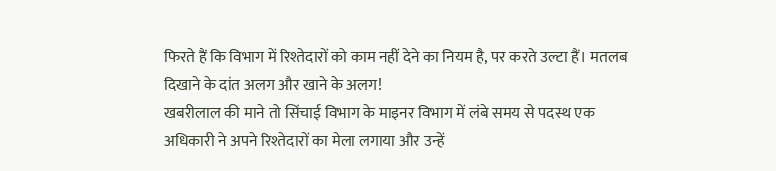फिरते हैं कि विभाग में रिश्तेदारों को काम नहीं देने का नियम है, पर करते उल्टा हैं। मतलब दिखाने के दांत अलग और खाने के अलग!
खबरीलाल की माने तो सिंचाई विभाग के माइनर विभाग में लंबे समय से पदस्थ एक अधिकारी ने अपने रिश्तेदारों का मेला लगाया और उन्हें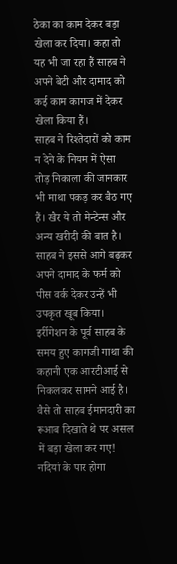ठेका का काम देकर बड़ा खेला कर दिया। कहा तो यह भी जा रहा हैं साहब ने अपने बेटी और दामाद को कई काम कागज में देकर खेला किया हैं।
साहब ने रिश्तेदारों को काम न देने के नियम में ऐसा तोड़ निकाला की जानकार भी माथा पकड़ कर बैठ गए हैं। खैर ये तो मेन्टेन्स और अन्य खरीदी की बात है। साहब ने इससे आगे बढ़कर अपने दामाद के फर्म को पीस वर्क देकर उन्हें भी उपकृत खूब किया।
इर्रीगेशन के पूर्व साहब के समय हुए कागजी गाथा की कहानी एक आरटीआई से निकलकर सामने आई है। वैसे तो साहब ईमानदारी का रूआब दिखाते थे पर असल में बड़ा खेला कर गए!
नदियां के पार होगा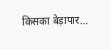किसका बेड़ापार…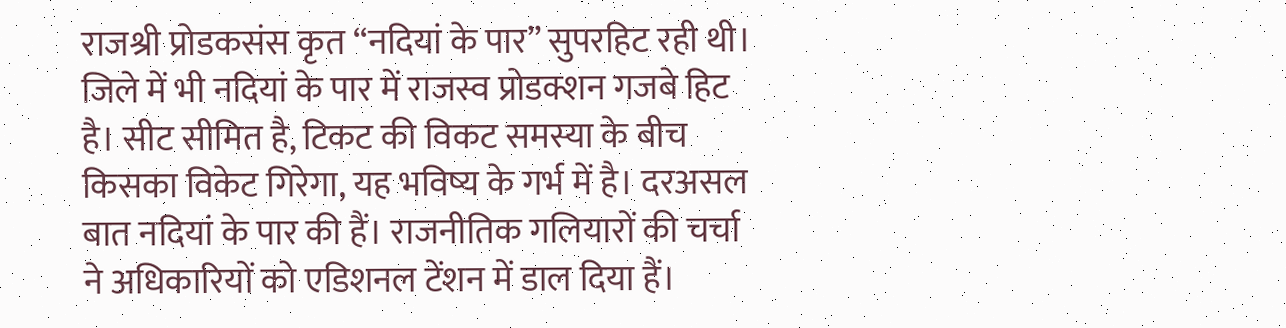राजश्री प्रोडकसंस कृत “नदियां के पार” सुपरहिट रही थी। जिले में भी नदियां के पार में राजस्व प्रोडक्शन गजबे हिट है। सीट सीमित है, टिकट की विकट समस्या के बीच किसका विकेट गिरेगा, यह भविष्य के गर्भ में है। दरअसल बात नदियां के पार की हैं। राजनीतिक गलियारों की चर्चा ने अधिकारियों को एडिशनल टेंशन में डाल दिया हैं।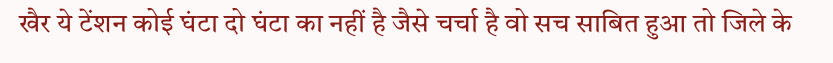खैर ये टेंशन कोई घंटा दो घंटा का नहीं है जैसे चर्चा है वो सच साबित हुआ तो जिले के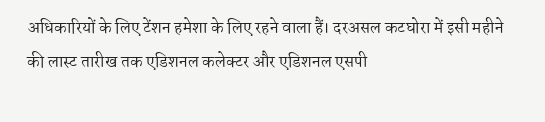अधिकारियों के लिए टेंशन हमेशा के लिए रहने वाला हैं। दरअसल कटघोरा में इसी महीने की लास्ट तारीख तक एडिशनल कलेक्टर और एडिशनल एसपी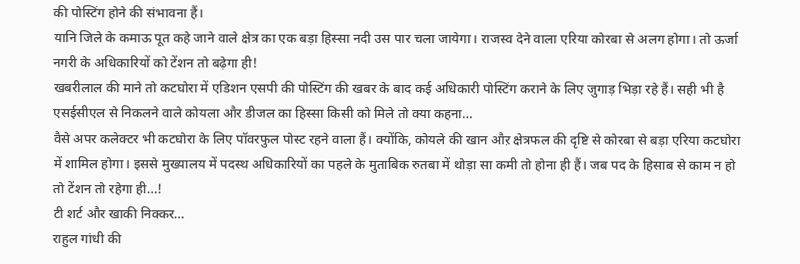की पोस्टिंग होने की संभावना हैं।
यानि जिले के कमाऊ पूत कहे जाने वाले क्षेत्र का एक बड़ा हिस्सा नदी उस पार चला जायेगा। राजस्व देने वाला एरिया कोरबा से अलग होगा। तो ऊर्जा नगरी के अधिकारियों को टेंशन तो बढ़ेगा ही!
खबरीलाल की माने तो कटघोरा में एडिशन एसपी की पोस्टिंग की खबर के बाद कई अधिकारी पोस्टिंग कराने के लिए जुगाड़ भिड़ा रहे हैं। सही भी है एसईसीएल से निकलने वाले कोयला और डीजल का हिस्सा किसी को मिले तो क्या कहना…
वैसे अपर कलेक्टर भी कटघोरा के लिए पॉवरफुल पोस्ट रहने वाला हैं। क्योंकि, कोयले की खान औऱ क्षेत्रफल की दृष्टि से कोरबा से बड़ा एरिया कटघोरा में शामिल होगा। इससे मुख्यालय में पदस्थ अधिकारियों का पहले के मुताबिक रुतबा में थोड़ा सा कमी तो होना ही हैं। जब पद के हिसाब से काम न हो तो टेंशन तो रहेगा ही…!
टी शर्ट और खाकी निक्कर…
राहुल गांधी की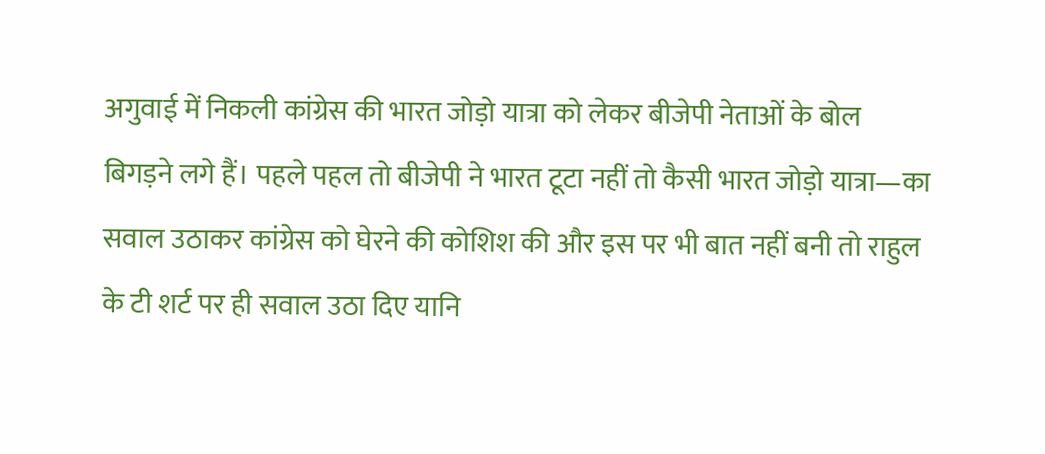अगुवाई में निकली कांग्रेस की भारत जोड़ो यात्रा को लेकर बीजेपी नेताओं के बोल बिगड़ने लगे हैं। पहले पहल तो बीजेपी ने भारत टूटा नहीं तो कैसी भारत जोड़ो यात्रा—का सवाल उठाकर कांग्रेस को घेरने की कोशिश की और इस पर भी बात नहीं बनी तो राहुल के टी शर्ट पर ही सवाल उठा दिए यानि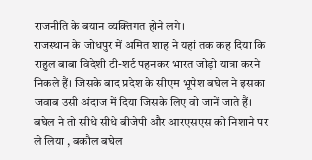राजनीति के बयान व्यक्तिगत होने लगे।
राजस्थान के जोधपुर में अमित शाह ने यहां तक कह दिया कि राहुल बाबा विदेशी टी-शर्ट पहनकर भारत जोड़ो यात्रा करने निकले हैं। जिसके बाद प्रदेश के सीएम भूपेश बघेल ने इसका जवाब उसी अंदाज में दिया जिसके लिए वो जानें जाते हैं।
बघेल ने तो सीधे सीधे बीजेपी और आरएसएस को निशाने पर ले लिया , बकौल बघेल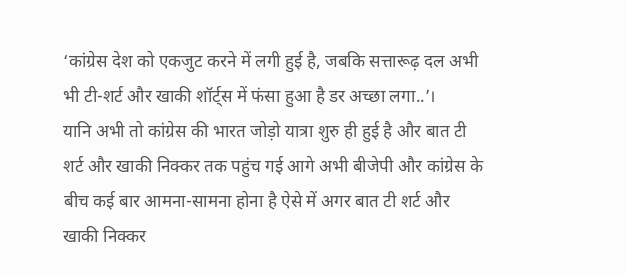‘कांग्रेस देश को एकजुट करने में लगी हुई है, जबकि सत्तारूढ़ दल अभी भी टी-शर्ट और खाकी शॉर्ट्स में फंसा हुआ है डर अच्छा लगा..’।
यानि अभी तो कांग्रेस की भारत जोड़ो यात्रा शुरु ही हुई है और बात टी शर्ट और खाकी निक्कर तक पहुंच गई आगे अभी बीजेपी और कांग्रेस के बीच कई बार आमना-सामना होना है ऐसे में अगर बात टी शर्ट और खाकी निक्कर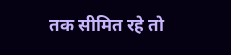तक सीमित रहे तो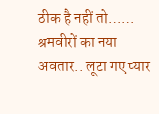ठीक है नहीं तो……
श्रमवीरों का नया अवतार.. लूटा गए प्यार